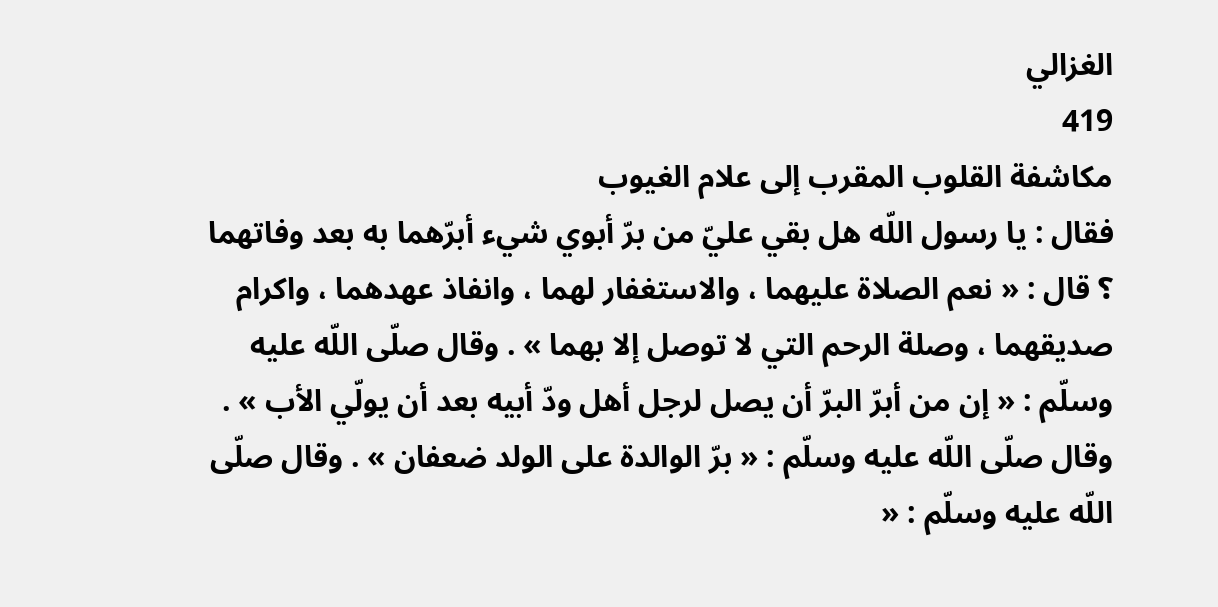الغزالي
419
مكاشفة القلوب المقرب إلى علام الغيوب
فقال : يا رسول اللّه هل بقي عليّ من برّ أبوي شيء أبرّهما به بعد وفاتهما ؟ قال : « نعم الصلاة عليهما ، والاستغفار لهما ، وانفاذ عهدهما ، واكرام صديقهما ، وصلة الرحم التي لا توصل إلا بهما » . وقال صلّى اللّه عليه وسلّم : « إن من أبرّ البرّ أن يصل لرجل أهل ودّ أبيه بعد أن يولّي الأب » . وقال صلّى اللّه عليه وسلّم : « برّ الوالدة على الولد ضعفان » . وقال صلّى اللّه عليه وسلّم : «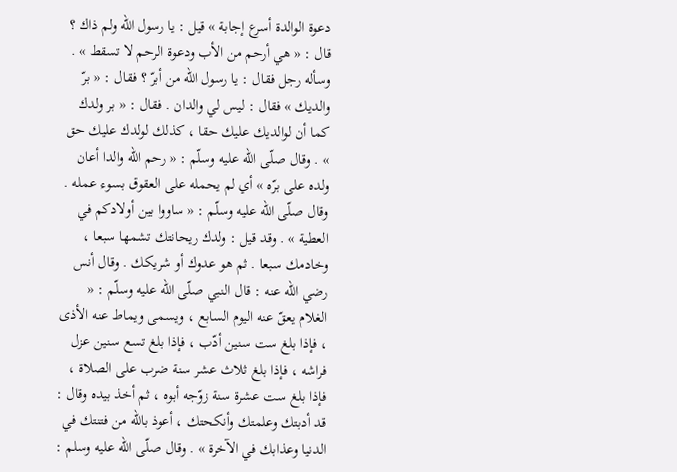دعوة الوالدة أسرع إجابة » قيل : يا رسول اللّه ولم ذاك ؟ قال : « هي أرحم من الأب ودعوة الرحم لا تسقط » . وسأله رجل فقال : يا رسول اللّه من أبرّ ؟ فقال : « برّ والديك » فقال : ليس لي والدان . فقال : « بر ولدك كما أن لوالديك عليك حقا ، كذلك لولدك عليك حق » . وقال صلّى اللّه عليه وسلّم : « رحم اللّه والدا أعان ولده على برّه » أي لم يحمله على العقوق بسوء عمله . وقال صلّى اللّه عليه وسلّم : « ساووا بين أولادكم في العطية » . وقد قيل : ولدك ريحانتك تشمها سبعا ، وخادمك سبعا . ثم هو عدوك أو شريكك . وقال أنس رضي اللّه عنه : قال النبي صلّى اللّه عليه وسلّم : « الغلام يعقّ عنه اليوم السابع ، ويسمى ويماط عنه الأذى ، فإذا بلغ ست سنين أدّب ، فإذا بلغ تسع سنين عزل فراشه ، فإذا بلغ ثلاث عشر سنة ضرب على الصلاة ، فإذا بلغ ست عشرة سنة زوّجه أبوه ، ثم أخذ بيده وقال : قد أدبتك وعلمتك وأنكحتك ، أعوذ باللّه من فتنتك في الدنيا وعذابك في الآخرة » . وقال صلّى اللّه عليه وسلم :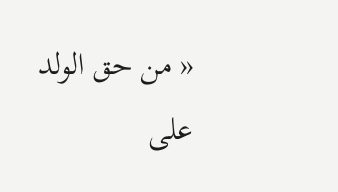« من حق الولد على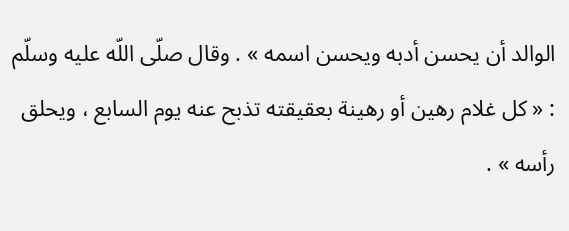الوالد أن يحسن أدبه ويحسن اسمه » . وقال صلّى اللّه عليه وسلّم : « كل غلام رهين أو رهينة بعقيقته تذبح عنه يوم السابع ، ويحلق رأسه » .